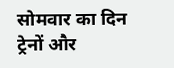सोमवार का दिन ट्रेनों और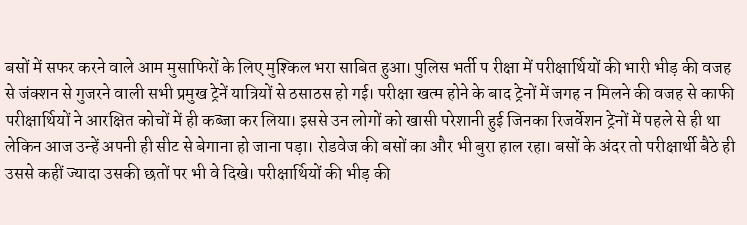बसों में सफर करने वाले आम मुसाफिरों के लिए मुश्किल भरा साबित हुआ। पुलिस भर्ती प रीक्षा में परीक्षार्थियों की भारी भीड़ की वजह से जंक्शन से गुजरने वाली सभी प्रमुख ट्रेनें यात्रियों से ठसाठस हो गई। परीक्षा खत्म होने के बाद ट्रेनों में जगह न मिलने की वजह से काफी परीक्षार्थियों ने आरक्षित कोचों में ही कब्जा कर लिया। इससे उन लोगों को खासी परेशानी हुई जिनका रिजर्वेशन ट्रेनों में पहले से ही था लेकिन आज उन्हें अपनी ही सीट से बेगाना हो जाना पड़ा। रोडवेज की बसों का और भी बुरा हाल रहा। बसों के अंदर तो परीक्षार्थी बैठे ही उससे कहीं ज्यादा उसकी छतों पर भी वे दिखे। परीक्षार्थियों की भीड़ की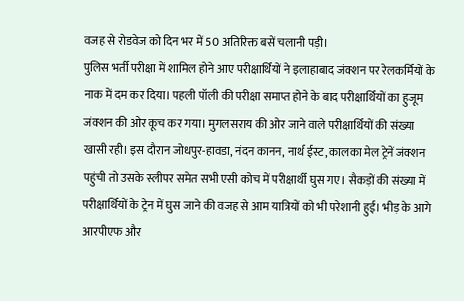वजह से रोडवेज को दिन भर में 50 अतिरिक्त बसें चलानी पड़ी।
पुलिस भर्ती परीक्षा में शामिल होने आए परीक्षार्थियों ने इलाहाबाद जंक्शन पर रेलकर्मियों के नाक में दम कर दिया। पहली पॉली की परीक्षा समाप्त होने के बाद परीक्षार्थियों का हुजूम जंक्शन की ओर कूच कर गया। मुगलसराय की ओर जाने वाले परीक्षार्थियों की संख्या खासी रही। इस दौरान जोधपुर-हावडा, नंदन कानन, नार्थ ईस्ट, कालका मेल ट्रेनें जंक्शन पहुंची तो उसके स्लीपर समेत सभी एसी कोच में परीक्षार्थी घुस गए। सैकड़ों की संख्या में परीक्षार्थियों के ट्रेन में घुस जाने की वजह से आम यात्रियों को भी परेशानी हुई। भीड़ के आगे आरपीएफ और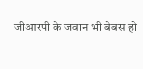जीआरपी के जवान भी बेबस हो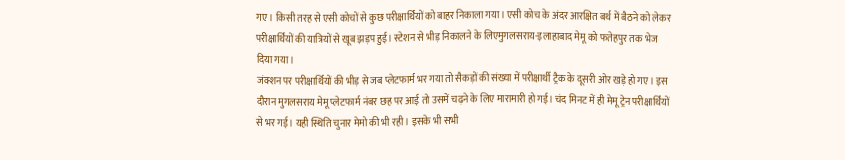गए। किसी तरह से एसी कोचों से कुछ परीक्षार्थियों को बाहर निकाला गया। एसी कोच के अंदर आरक्षित बर्थ में बैठने को लेकर परीक्षार्थियों की यात्रियों से खूब झड़प हुई। स्टेशन से भीड़ निकालने के लिएमुगलसराय-इलाहाबाद मेमू को फतेहपुर तक भेज दिया गया।
जंक्शन पर परीक्षार्थियों की भीड़ से जब प्लेटफार्म भर गया तो सैकड़ों की संख्या में परीक्षार्थी ट्रैक के दूसरी ओर खड़े हो गए। इस दौरान मुगलसराय मेमू प्लेटफार्म नंबर छह पर आई तो उसमें चढ़ने के लिए मारामारी हो गई। चंद मिनट में ही मेमू ट्रेन परीक्षार्थियों से भर गई। यही स्थिति चुनार मेमो की भी रही। इसके भी सभी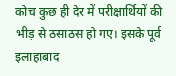कोच कुछ ही देर में परीक्षार्थियों की भीड़ से ठसाठस हो गए। इसके पूर्व इलाहाबाद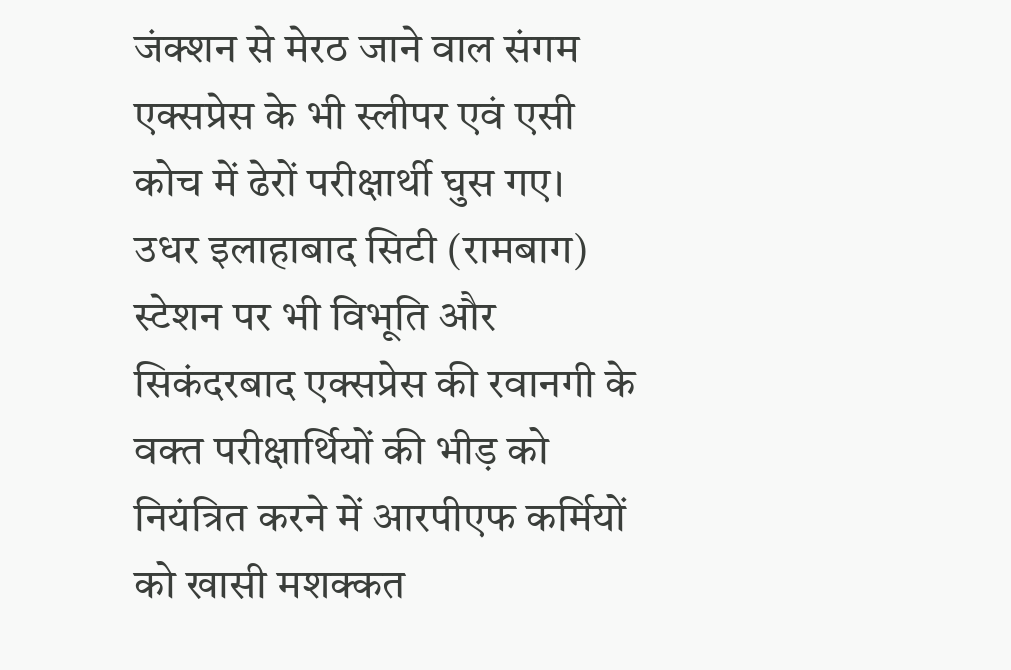जंक्शन से मेरठ जाने वाल संगम एक्सप्रेस के भी स्लीपर एवं एसी कोच में ढेरों परीक्षार्थी घुस गए। उधर इलाहाबाद सिटी (रामबाग) स्टेशन पर भी विभूति और सिकंदरबाद एक्सप्रेस की रवानगी के वक्त परीक्षार्थियों की भीड़ को नियंत्रित करने में आरपीएफ कर्मियों को खासी मशक्कत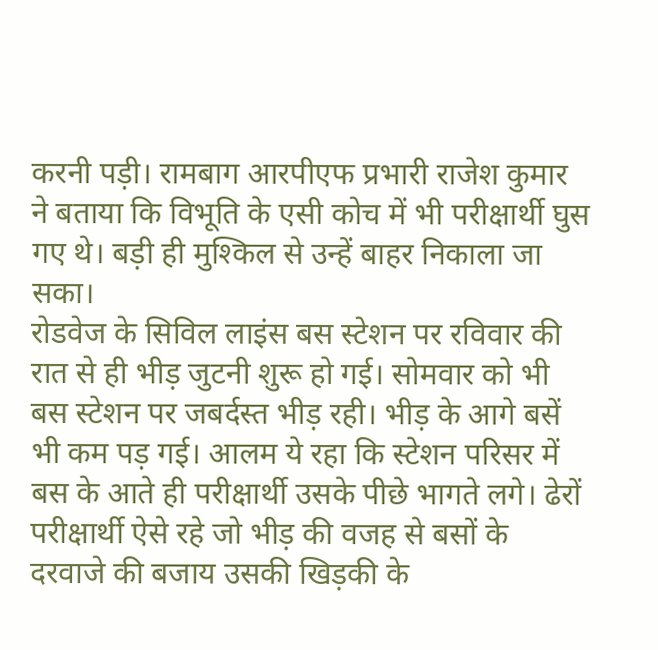करनी पड़ी। रामबाग आरपीएफ प्रभारी राजेश कुमार ने बताया कि विभूति के एसी कोच में भी परीक्षार्थी घुस गए थे। बड़ी ही मुश्किल से उन्हें बाहर निकाला जा सका।
रोडवेज के सिविल लाइंस बस स्टेशन पर रविवार की रात से ही भीड़ जुटनी शुरू हो गई। सोमवार को भी बस स्टेशन पर जबर्दस्त भीड़ रही। भीड़ के आगे बसें भी कम पड़ गई। आलम ये रहा कि स्टेशन परिसर में बस के आते ही परीक्षार्थी उसके पीछे भागते लगे। ढेरों परीक्षार्थी ऐसे रहे जो भीड़ की वजह से बसों के दरवाजे की बजाय उसकी खिड़की के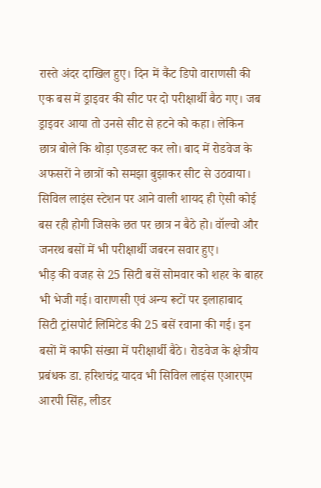रास्ते अंदर दाखिल हुए। दिन में कैंट डिपो वाराणसी की एक बस में ड्राइवर की सीट पर दो परीक्षार्थी बैठ गए। जब ड्राइवर आया तो उनसे सीट से हटने को कहा। लेकिन छात्र बोले कि थोड़ा एडजस्ट कर लो। बाद में रोडवेज के अफसरों ने छात्रों को समझा बुझाकर सीट से उठवाया। सिविल लाइंस स्टेशन पर आने वाली शायद ही ऐसी कोई बस रही होगी जिसके छत पर छात्र न बैठे हो। वॉल्वो और जनरथ बसों में भी परीक्षार्थी जबरन सवार हुए।
भीड़ की वजह से 25 सिटी बसें सोमवार को शहर के बाहर भी भेजी गई। वाराणसी एवं अन्य रूटों पर इलाहाबाद सिटी ट्रांसपोर्ट लिमिटेड की 25 बसें रवाना की गई। इन बसों में काफी संख्या में परीक्षार्थी बैठे। रोडवेज के क्षेत्रीय प्रबंधक डा. हरिशचंद्र यादव भी सिविल लाइंस एआरएम आरपी सिंह, लीडर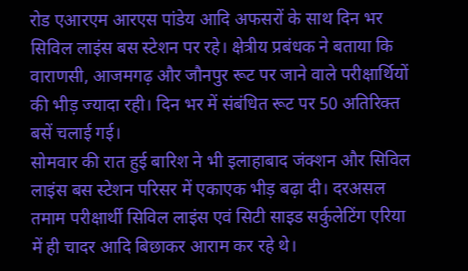रोड एआरएम आरएस पांडेय आदि अफसरों के साथ दिन भर सिविल लाइंस बस स्टेशन पर रहे। क्षेत्रीय प्रबंधक ने बताया कि वाराणसी, आजमगढ़ और जौनपुर रूट पर जाने वाले परीक्षार्थियों की भीड़ ज्यादा रही। दिन भर में संबंधित रूट पर 50 अतिरिक्त बसें चलाई गई।
सोमवार की रात हुई बारिश ने भी इलाहाबाद जंक्शन और सिविल लाइंस बस स्टेशन परिसर में एकाएक भीड़ बढ़ा दी। दरअसल तमाम परीक्षार्थी सिविल लाइंस एवं सिटी साइड सर्कुलेटिंग एरिया में ही चादर आदि बिछाकर आराम कर रहे थे।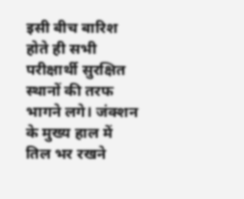इसी बीच बारिश होते ही सभी परीक्षार्थी सुरक्षित स्थानों की तरफ भागने लगे। जंक्शन के मुख्य हाल में तिल भर रखने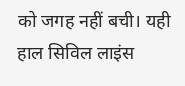को जगह नहीं बची। यही हाल सिविल लाइंस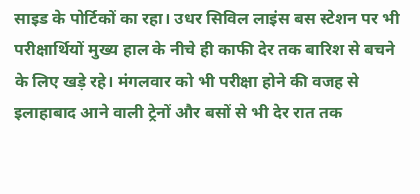साइड के पोर्टिकों का रहा। उधर सिविल लाइंस बस स्टेशन पर भी परीक्षार्थियों मुख्य हाल के नीचे ही काफी देर तक बारिश से बचने के लिए खड़े रहे। मंगलवार को भी परीक्षा होने की वजह से इलाहाबाद आने वाली ट्रेनों और बसों से भी देर रात तक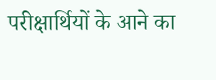परीक्षार्थियों के आने का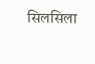सिलसिला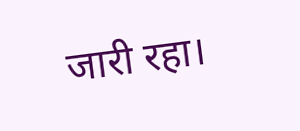जारी रहा।